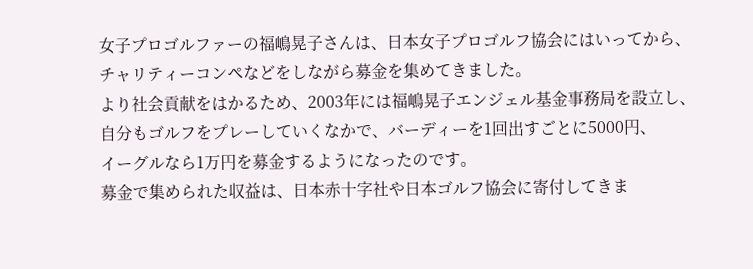女子プロゴルファーの福嶋晃子さんは、日本女子プロゴルフ協会にはいってから、
チャリティーコンペなどをしながら募金を集めてきました。
より社会貢献をはかるため、2003年には福嶋晃子エンジェル基金事務局を設立し、
自分もゴルフをプレーしていくなかで、バーディーを1回出すごとに5000円、
イーグルなら1万円を募金するようになったのです。
募金で集められた収益は、日本赤十字社や日本ゴルフ協会に寄付してきま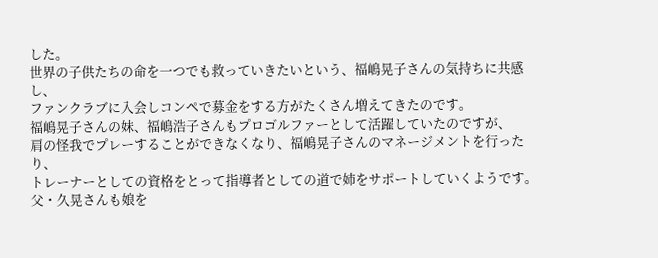した。
世界の子供たちの命を一つでも救っていきたいという、福嶋晃子さんの気持ちに共感し、
ファンクラブに入会しコンペで募金をする方がたくさん増えてきたのです。
福嶋晃子さんの妹、福嶋浩子さんもプロゴルファーとして活躍していたのですが、
肩の怪我でプレーすることができなくなり、福嶋晃子さんのマネージメントを行ったり、
トレーナーとしての資格をとって指導者としての道で姉をサポートしていくようです。
父・久晃さんも娘を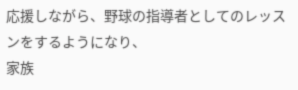応援しながら、野球の指導者としてのレッスンをするようになり、
家族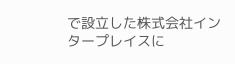で設立した株式会社インタープレイスに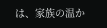は、家族の温か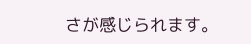さが感じられます。